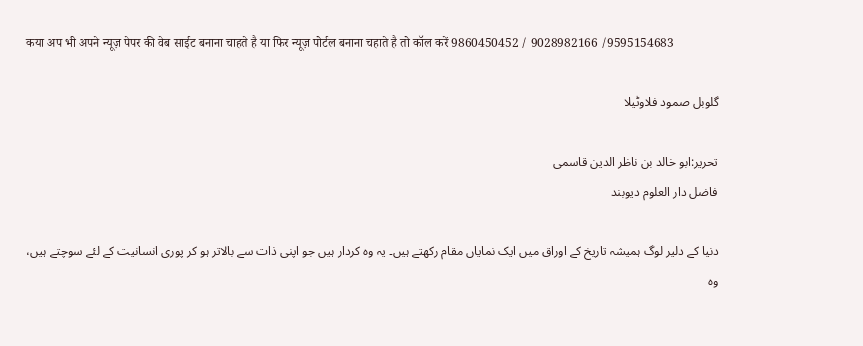कया अप भी अपने न्यूज़ पेपर की वेब साईट बनाना चाहते है या फिर न्यूज़ पोर्टल बनाना चहाते है तो कॉल करें 9860450452 / 9028982166 /9595154683

گلوبل صمود فلاوٹیلا

تحریر:ابو خالد بن ناظر الدین قاسمی
فاضل دار العلوم دیوبند

دنیا کے دلیر لوگ ہمیشہ تاریخ کے اوراق میں ایک نمایاں مقام رکھتے ہیں۔ یہ وہ کردار ہیں جو اپنی ذات سے بالاتر ہو کر پوری انسانیت کے لئے سوچتے ہیں، وہ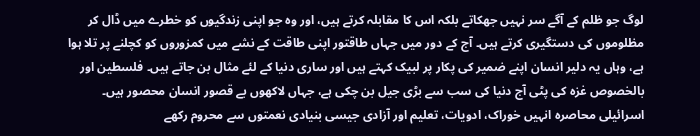لوگ جو ظلم کے آگے سر نہیں جھکاتے بلکہ اس کا مقابلہ کرتے ہیں، اور وہ جو اپنی زندگیوں کو خطرے میں ڈال کر مظلوموں کی دستگیری کرتے ہیں۔ آج کے دور میں جہاں طاقتور اپنی طاقت کے نشے میں کمزوروں کو کچلنے پر تلا ہوا ہے، وہاں یہ دلیر انسان اپنے ضمیر کی پکار پر لبیک کہتے ہیں اور ساری دنیا کے لئے مثال بن جاتے ہیں۔ فلسطین اور بالخصوص غزہ کی پٹی آج دنیا کی سب سے بڑی جیل بن چکی ہے، جہاں لاکھوں بے قصور انسان محصور ہیں۔ اسرائیلی محاصرہ انہیں خوراک، ادویات، تعلیم اور آزادی جیسی بنیادی نعمتوں سے محروم رکھے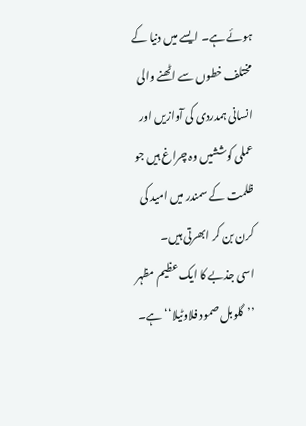ہوئے ہے۔ ایسے میں دنیا کے مختلف خطوں سے اٹھنے والی انسانی ہمدردی کی آوازیں اور عملی کوششیں وہ چراغ ہیں جو ظلمت کے سمندر میں امید کی کرن بن کر ابھرتی ہیں۔
اسی جذبے کا ایک عظیم مظہر ’’گلوبل صمود فلاوٹیلا‘‘ ہے۔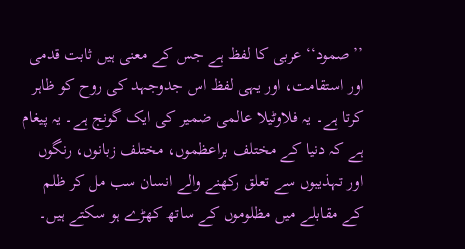’’صمود‘‘ عربی کا لفظ ہے جس کے معنی ہیں ثابت قدمی اور استقامت، اور یہی لفظ اس جدوجہد کی روح کو ظاہر کرتا ہے۔ یہ فلاوٹیلا عالمی ضمیر کی ایک گونج ہے۔ یہ پیغام ہے کہ دنیا کے مختلف براعظموں، مختلف زبانوں، رنگوں اور تہذیبوں سے تعلق رکھنے والے انسان سب مل کر ظلم کے مقابلے میں مظلوموں کے ساتھ کھڑے ہو سکتے ہیں۔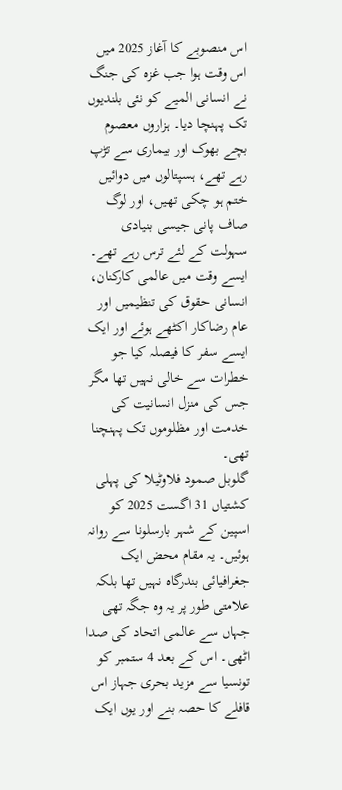اس منصوبے کا آغاز 2025 میں اس وقت ہوا جب غزہ کی جنگ نے انسانی المیے کو نئی بلندیوں تک پہنچا دیا۔ ہزاروں معصوم بچے بھوک اور بیماری سے تڑپ رہے تھے، ہسپتالوں میں دوائیں ختم ہو چکی تھیں، اور لوگ صاف پانی جیسی بنیادی سہولت کے لئے ترس رہے تھے۔ ایسے وقت میں عالمی کارکنان، انسانی حقوق کی تنظیمیں اور عام رضاکار اکٹھے ہوئے اور ایک ایسے سفر کا فیصلہ کیا جو خطرات سے خالی نہیں تھا مگر جس کی منزل انسانیت کی خدمت اور مظلوموں تک پہنچنا تھی۔
گلوبل صمود فلاوٹیلا کی پہلی کشتیاں 31 اگست 2025 کو اسپین کے شہر بارسلونا سے روانہ ہوئیں۔ یہ مقام محض ایک جغرافیائی بندرگاہ نہیں تھا بلکہ علامتی طور پر یہ وہ جگہ تھی جہاں سے عالمی اتحاد کی صدا اٹھی۔ اس کے بعد 4 ستمبر کو تونسیا سے مزید بحری جہاز اس قافلے کا حصہ بنے اور یوں ایک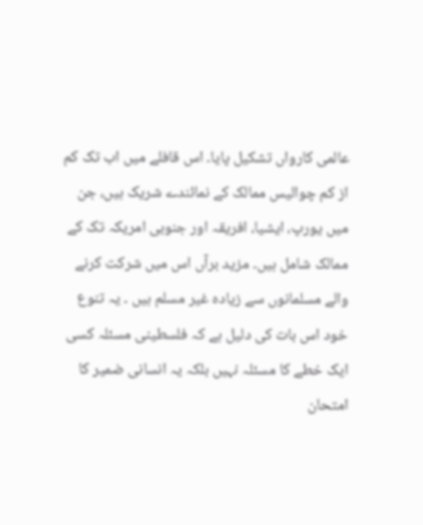عالمی کارواں تشکیل پایا۔ اس قافلے میں اب تک کم از کم چوالیس ممالک کے نمائندے شریک ہیں، جن میں یورپ، ایشیا، افریقہ اور جنوبی امریکہ تک کے ممالک شامل ہیں۔ مزید برآں اس میں شرکت کرنے والے مسلمانوں سے زیادہ غیر مسلم ہیں ۔ یہ تنوع خود اس بات کی دلیل ہے کہ فلسطینی مسئلہ کسی ایک خطے کا مسئلہ نہیں بلکہ یہ انسانی ضمیر کا امتحان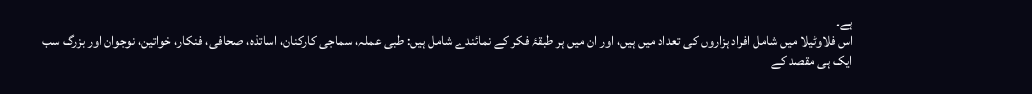ہے۔
اس فلاوٹیلا میں شامل افراد ہزاروں کی تعداد میں ہیں، اور ان میں ہر طبقۂ فکر کے نمائندے شامل ہیں: طبی عملہ، سماجی کارکنان، اساتذہ، صحافی، فنکار، خواتین، نوجوان اور بزرگ سب ایک ہی مقصد کے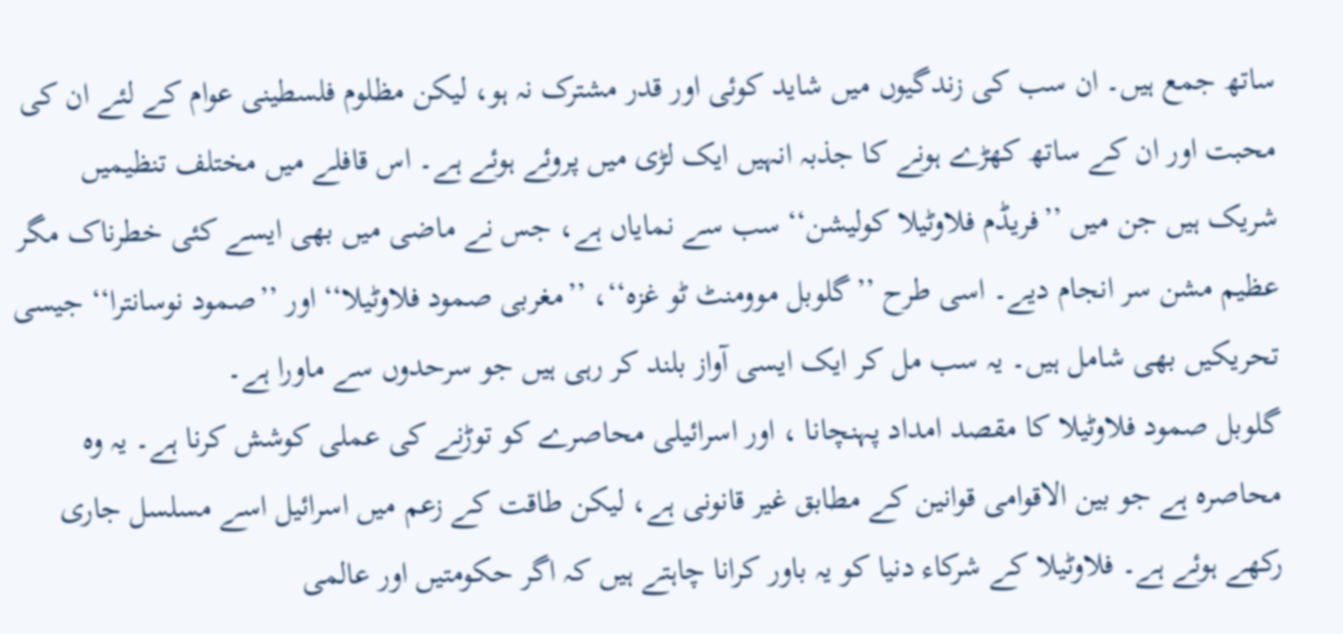ساتھ جمع ہیں۔ ان سب کی زندگیوں میں شاید کوئی اور قدر مشترک نہ ہو، لیکن مظلوم فلسطینی عوام کے لئے ان کی محبت اور ان کے ساتھ کھڑے ہونے کا جذبہ انہیں ایک لڑی میں پروئے ہوئے ہے۔ اس قافلے میں مختلف تنظیمیں شریک ہیں جن میں ’’فریڈم فلاوٹیلا کولیشن‘‘ سب سے نمایاں ہے، جس نے ماضی میں بھی ایسے کئی خطرناک مگر عظیم مشن سر انجام دیے۔ اسی طرح ’’گلوبل موومنٹ ٹو غزہ‘‘، ’’مغربی صمود فلاوٹیلا‘‘ اور ’’صمود نوسانترا‘‘ جیسی تحریکیں بھی شامل ہیں۔ یہ سب مل کر ایک ایسی آواز بلند کر رہی ہیں جو سرحدوں سے ماورا ہے۔
گلوبل صمود فلاوٹیلا کا مقصد امداد پہنچانا ، اور اسرائیلی محاصرے کو توڑنے کی عملی کوشش کرنا ہے۔ یہ وہ محاصرہ ہے جو بین الاقوامی قوانین کے مطابق غیر قانونی ہے، لیکن طاقت کے زعم میں اسرائیل اسے مسلسل جاری رکھے ہوئے ہے۔ فلاوٹیلا کے شرکاء دنیا کو یہ باور کرانا چاہتے ہیں کہ اگر حکومتیں اور عالمی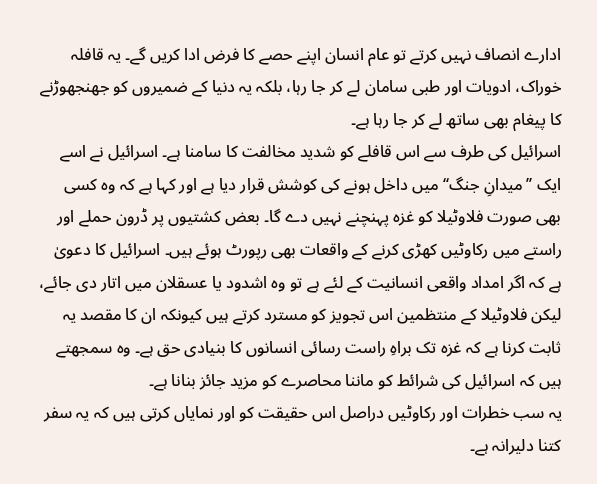ادارے انصاف نہیں کرتے تو عام انسان اپنے حصے کا فرض ادا کریں گے۔ یہ قافلہ خوراک، ادویات اور طبی سامان لے کر جا رہا، بلکہ یہ دنیا کے ضمیروں کو جھنجھوڑنے کا پیغام بھی ساتھ لے کر جا رہا ہے۔
اسرائیل کی طرف سے اس قافلے کو شدید مخالفت کا سامنا ہے۔ اسرائیل نے اسے ایک ’’میدانِ جنگ‘‘ میں داخل ہونے کی کوشش قرار دیا ہے اور کہا ہے کہ وہ کسی بھی صورت فلاوٹیلا کو غزہ پہنچنے نہیں دے گا۔ بعض کشتیوں پر ڈرون حملے اور راستے میں رکاوٹیں کھڑی کرنے کے واقعات بھی رپورٹ ہوئے ہیں۔ اسرائیل کا دعویٰ ہے کہ اگر امداد واقعی انسانیت کے لئے ہے تو وہ اشدود یا عسقلان میں اتار دی جائے، لیکن فلاوٹیلا کے منتظمین اس تجویز کو مسترد کرتے ہیں کیونکہ ان کا مقصد یہ ثابت کرنا ہے کہ غزہ تک براہِ راست رسائی انسانوں کا بنیادی حق ہے۔ وہ سمجھتے ہیں کہ اسرائیل کی شرائط کو ماننا محاصرے کو مزید جائز بنانا ہے۔
یہ سب خطرات اور رکاوٹیں دراصل اس حقیقت کو اور نمایاں کرتی ہیں کہ یہ سفر کتنا دلیرانہ ہے۔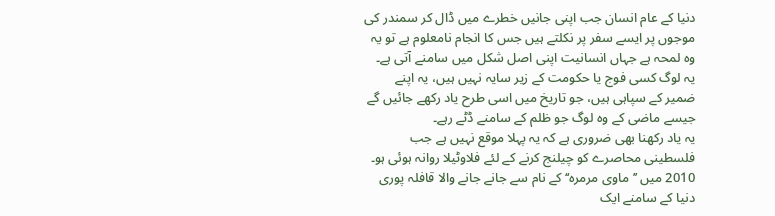دنیا کے عام انسان جب اپنی جانیں خطرے میں ڈال کر سمندر کی موجوں پر ایسے سفر پر نکلتے ہیں جس کا انجام نامعلوم ہے تو یہ وہ لمحہ ہے جہاں انسانیت اپنی اصل شکل میں سامنے آتی ہے۔ یہ لوگ کسی فوج یا حکومت کے زیر سایہ نہیں ہیں، یہ اپنے ضمیر کے سپاہی ہیں، جو تاریخ میں اسی طرح یاد رکھے جائیں گے جیسے ماضی کے وہ لوگ جو ظلم کے سامنے ڈٹے رہے۔
یہ یاد رکھنا بھی ضروری ہے کہ یہ پہلا موقع نہیں ہے جب فلسطینی محاصرے کو چیلنج کرنے کے لئے فلاوٹیلا روانہ ہوئی ہو۔ 2010 میں ’’ماوی مرمرہ‘‘ کے نام سے جانے جانے والا قافلہ پوری دنیا کے سامنے ایک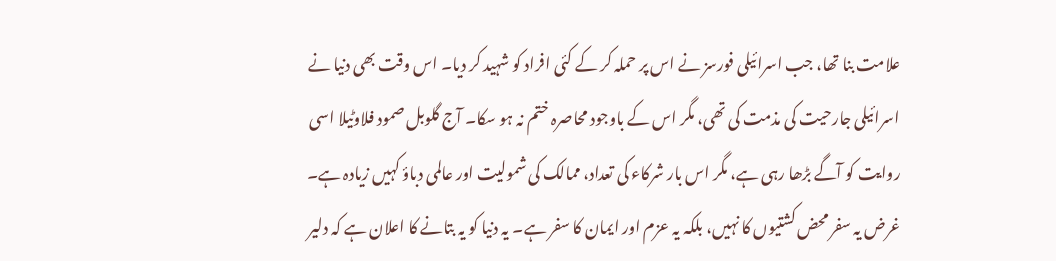علامت بنا تھا، جب اسرائیلی فورسز نے اس پر حملہ کر کے کئی افراد کو شہید کر دیا۔ اس وقت بھی دنیا نے اسرائیلی جارحیت کی مذمت کی تھی، مگر اس کے باوجود محاصرہ ختم نہ ہو سکا۔ آج گلوبل صمود فلاوٹیلا اسی روایت کو آگے بڑھا رہی ہے، مگر اس بار شرکاء کی تعداد، ممالک کی شمولیت اور عالمی دباؤ کہیں زیادہ ہے۔
غرض یہ سفر محض کشتیوں کا نہیں، بلکہ یہ عزم اور ایمان کا سفر ہے۔ یہ دنیا کو یہ بتانے کا اعلان ہے کہ دلیر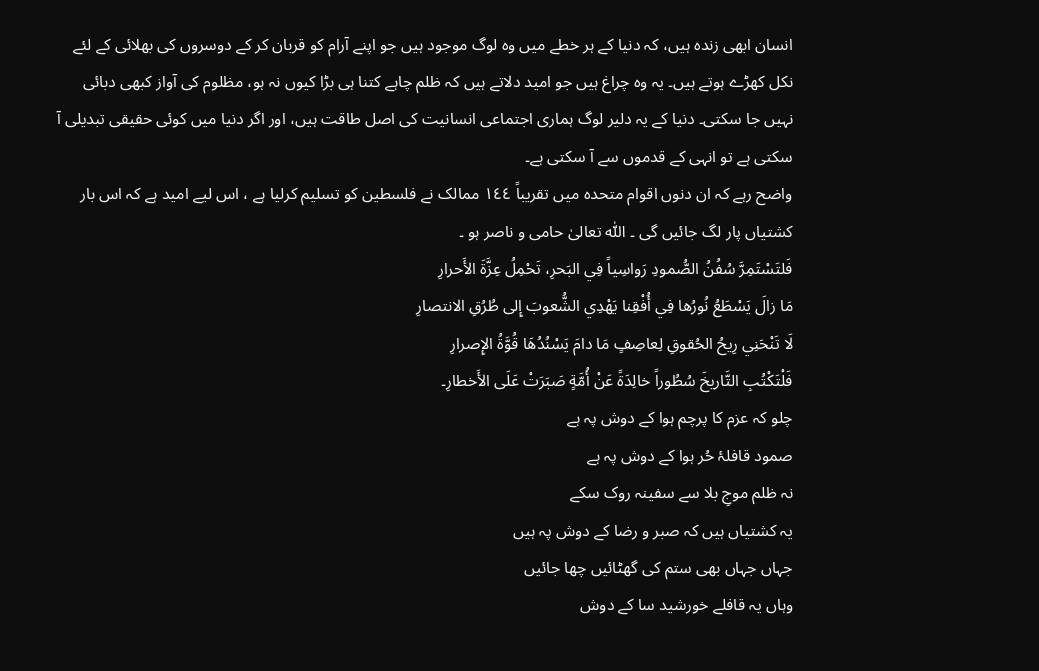انسان ابھی زندہ ہیں، کہ دنیا کے ہر خطے میں وہ لوگ موجود ہیں جو اپنے آرام کو قربان کر کے دوسروں کی بھلائی کے لئے نکل کھڑے ہوتے ہیں۔ یہ وہ چراغ ہیں جو امید دلاتے ہیں کہ ظلم چاہے کتنا ہی بڑا کیوں نہ ہو، مظلوم کی آواز کبھی دبائی نہیں جا سکتی۔ دنیا کے یہ دلیر لوگ ہماری اجتماعی انسانیت کی اصل طاقت ہیں، اور اگر دنیا میں کوئی حقیقی تبدیلی آ سکتی ہے تو انہی کے قدموں سے آ سکتی ہے۔
واضح رہے کہ ان دنوں اقوام متحدہ میں تقریباً ١٤٤ ممالک نے فلسطین کو تسلیم کرلیا ہے ، اس لیے امید ہے کہ اس بار کشتیاں پار لگ جائیں گی ۔ اللّٰہ تعالیٰ حامی و ناصر ہو ۔
فَلتَسْتَمِرَّ سُفُنُ الصُّمودِ رَواسِياً فِي البَحرِ، تَحْمِلُ عِزَّةَ الأَحرارِ
مَا زالَ يَسْطَعُ نُورُها فِي أُفْقِنا يَهْدِي الشُّعوبَ إِلى طُرُقِ الانتصارِ
لَا تَنْحَنِي رِيحُ الحُقوقِ لِعاصِفٍ مَا دامَ يَسْنُدُهَا قُوَّةُ الإِصرارِ
فَلْتَكْتُبِ التَّاريخَ سُطُوراً خالِدَةً عَنْ أُمَّةٍ صَبَرَتْ عَلَى الأَخطارِ۔
چلو کہ عزم کا پرچم ہوا کے دوش پہ ہے
صمود قافلۂ حُر ہوا کے دوش پہ ہے
نہ ظلم موجِ بلا سے سفینہ روک سکے
یہ کشتیاں ہیں کہ صبر و رضا کے دوش پہ ہیں
جہاں جہاں بھی ستم کی گھٹائیں چھا جائیں
وہاں یہ قافلے خورشید سا کے دوش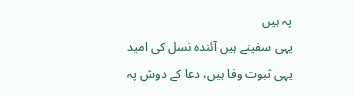پہ ہیں
یہی سفینے ہیں آئندہ نسل کی امید
یہی ثبوت وفا ہیں، دعا کے دوش پہ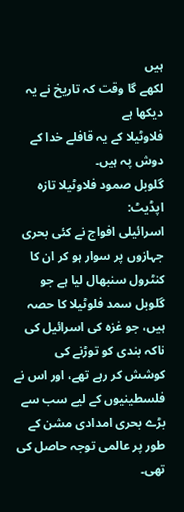ہیں
لکھے گا وقت کہ تاریخ نے یہ دیکھا ہے
فلاوٹیلا کے یہ قافلے خدا کے دوش پہ ہیں۔
گلوبل صمود فلاوٹیلا تازہ اپڈیٹ:
اسرائیلی افواج نے کئی بحری جہازوں پر سوار ہو کر ان کا کنٹرول سنبھال لیا ہے جو گلوبل سمد فلوٹیلا کا حصہ ہیں، جو غزہ کی اسرائیل کی ناکہ بندی کو توڑنے کی کوشش کر رہے تھے، اور اس نے فلسطینیوں کے لیے سب سے بڑے بحری امدادی مشن کے طور پر عالمی توجہ حاصل کی تھی۔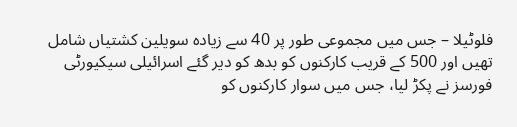فلوٹیلا – جس میں مجموعی طور پر 40 سے زیادہ سویلین کشتیاں شامل تھیں اور 500 کے قریب کارکنوں کو بدھ کو دیر گئے اسرائیلی سیکیورٹی فورسز نے پکڑ لیا، جس میں سوار کارکنوں کو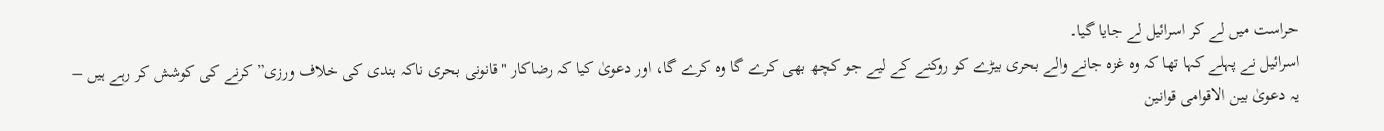حراست میں لے کر اسرائیل لے جایا گیا۔
اسرائیل نے پہلے کہا تھا کہ وہ غزہ جانے والے بحری بیڑے کو روکنے کے لیے جو کچھ بھی کرے گا وہ کرے گا، اور دعویٰ کیا کہ رضاکار "قانونی بحری ناکہ بندی کی خلاف ورزی” کرنے کی کوشش کر رہے ہیں – یہ دعویٰ بین الاقوامی قوانین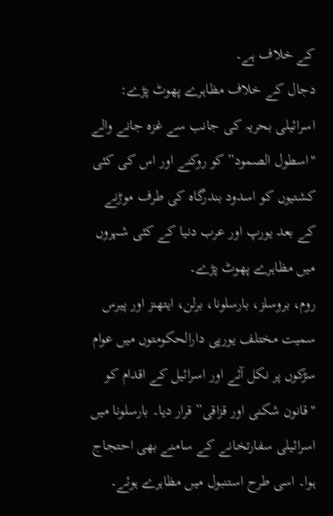کے خلاف ہے۔
دجال کے خلاف مظاہرے پھوٹ پڑے:
اسرائیلی بحریہ کی جانب سے غزہ جانے والے "اسطول الصمود” کو روکنے اور اس کی کئی کشتیوں کو اسدود بندرگاہ کی طرف موڑنے کے بعد یورپ اور عرب دنیا کے کئی شہروں میں مظاہرے پھوٹ پڑے۔
روم، بروسلز، بارسلونا، برلن، ایتھنز اور پیرس سمیت مختلف یورپی دارالحکومتوں میں عوام سڑکوں پر نکل آئے اور اسرائیل کے اقدام کو "قانون شکنی اور قزاقی” قرار دیا۔ بارسلونا میں اسرائیلی سفارتخانے کے سامنے بھی احتجاج ہوا۔ اسی طرح استنبول میں مظاہرے ہوئے۔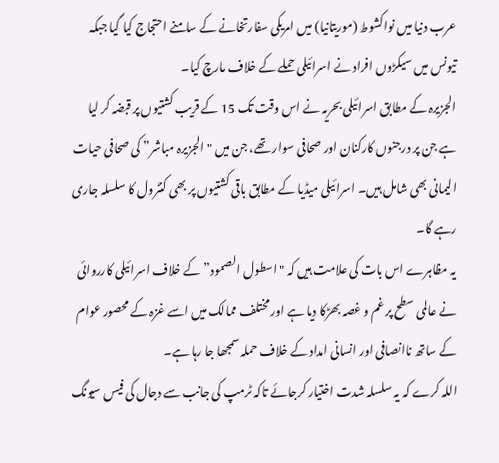عرب دنیا میں نواکشوط (موریتانیا) میں امریکی سفارتخانے کے سامنے احتجاج کیا گیا جبکہ تیونس میں سیکڑوں افراد نے اسرائیلی حملے کے خلاف مارچ کیا۔
الجزیرہ کے مطابق اسرائیلی بحریہ نے اس وقت تک 15 کے قریب کشتیوں پر قبضہ کر لیا ہے جن پر درجنوں کارکنان اور صحافی سوار تھے، جن میں "الجزیرہ مباشر” کی صحافی حیات اليمانی بھی شامل ہیں۔ اسرائیلی میڈیا کے مطابق باقی کشتیوں پر بھی کنٹرول کا سلسلہ جاری رہے گا۔
یہ مظاہرے اس بات کی علامت ہیں کہ "اسطول الصمود” کے خلاف اسرائیلی کارروائی نے عالمی سطح پر غم و غصہ بھڑکا دیا ہے اور مختلف ممالک میں اسے غزہ کے محصور عوام کے ساتھ ناانصافی اور انسانی امداد کے خلاف حملہ سمجھا جا رہا ہے۔
اللہ کرے کہ یہ سلسلہ شدت اختیار کرجائے تاکہ ٹرمپ کی جانب سے دجال کی فیس سیونگ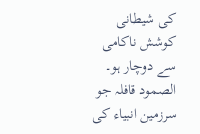کی شیطانی کوشش ناکامی سے دوچار ہو۔
الصمود قافلہ جو سرزمین انبیاء کی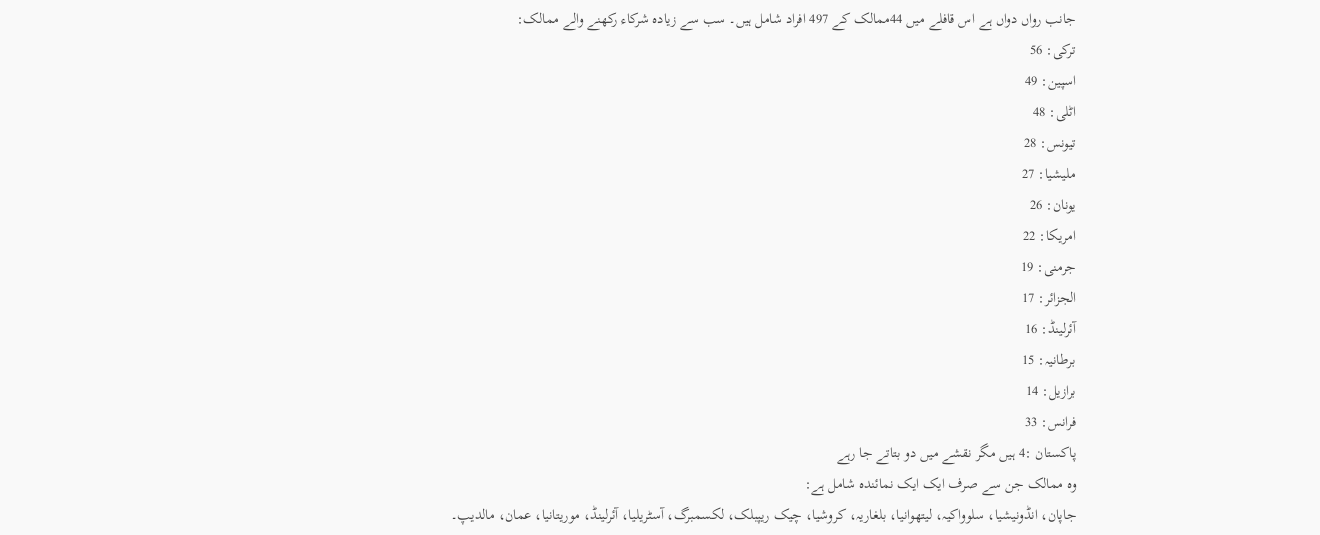جانب رواں دواں ہے اس قافلے میں 44ممالک کے 497 افراد شامل ہیں۔ سب سے زیادہ شرکاء رکھنے والے ممالک:
ترکی: 56
اسپین: 49
اٹلی: 48
تیونس: 28
ملیشیا: 27
یونان: 26
امریکا: 22
جرمنی: 19
الجزائر: 17
آئرلینڈ: 16
برطانیہ: 15
برازیل: 14
فرانس: 33
پاکستان :4 ہیں مگر نقشے میں دو بتاتے جا رہے
وہ ممالک جن سے صرف ایک ایک نمائندہ شامل ہے:
جاپان، انڈونیشیا، سلوواکیہ، لیتھوانیا، بلغاریہ، کروشیا، چیک ریپبلک، لکسمبرگ، آسٹریلیا، آئرلینڈ، موریتانیا، عمان، مالدیپ۔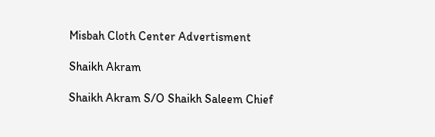Misbah Cloth Center Advertisment

Shaikh Akram

Shaikh Akram S/O Shaikh Saleem Chief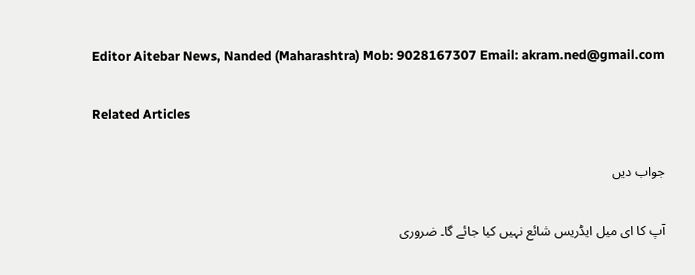Editor Aitebar News, Nanded (Maharashtra) Mob: 9028167307 Email: akram.ned@gmail.com

Related Articles

جواب دیں

آپ کا ای میل ایڈریس شائع نہیں کیا جائے گا۔ ضروری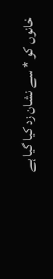خانوں کو * سے نشان زد کیا گیا ہے